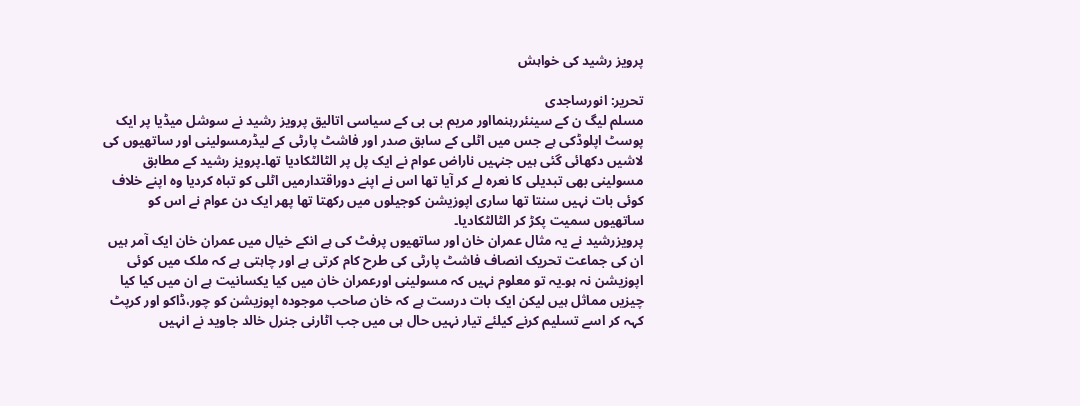پرویز رشید کی خواہش

تحریر: انورساجدی
مسلم لیگ ن کے سینئررہنمااور مریم بی بی کے سیاسی اتالیق پرویز رشید نے سوشل میڈیا پر ایک پوسٹ اپلوڈکی ہے جس میں اٹلی کے سابق صدر اور فاشٹ پارٹی کے لیڈرمسولینی اور ساتھیوں کی لاشیں دکھائی گئی ہیں جنہیں ناراض عوام نے ایک پل پر الٹالٹکادیا تھا۔پرویز رشید کے مطابق مسولینی بھی تبدیلی کا نعرہ لے کر آیا تھا اس نے اپنے دوراقتدارمیں اٹلی کو تباہ کردیا وہ اپنے خلاف کوئی بات نہیں سنتا تھا ساری اپوزیشن کوجیلوں میں رکھتا تھا پھر ایک دن عوام نے اس کو ساتھیوں سمیت پکڑ کر الٹالٹکادیا۔
پرویزرشید نے یہ مثال عمران خان اور ساتھیوں پرفٹ کی ہے انکے خیال میں عمران خان ایک آمر ہیں ان کی جماعت تحریک انصاف فاشٹ پارٹی کی طرح کام کرتی ہے اور چاہتی ہے کہ ملک میں کوئی اپوزیشن نہ ہو۔یہ تو معلوم نہیں کہ مسولینی اورعمران خان میں کیا یکسانیت ہے ان میں کیا کیا چیزیں مماثل ہیں لیکن ایک بات درست ہے کہ خان صاحب موجودہ اپوزیشن کو چور،ڈاکو اور کرپٹ کہہ کر اسے تسلیم کرنے کیلئے تیار نہیں حال ہی میں جب اٹارنی جنرل خالد جاوید نے انہیں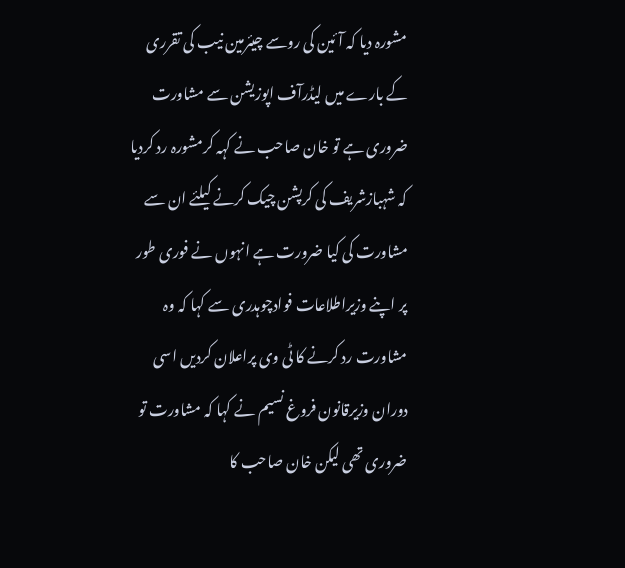مشورہ دیا کہ آئین کی روسے چیئرمین نیب کی تقرری کے بارے میں لیڈرآف اپوزیشن سے مشاورت ضروری ہے تو خان صاحب نے کہہ کرمشورہ رد کردیا کہ شہبازشریف کی کرپشن چیک کرنے کیلئے ان سے مشاورت کی کیا ضرورت ہے انہوں نے فوری طور پر اپنے وزیراطلاعات فوادچوہدری سے کہا کہ وہ مشاورت رد کرنے کا ٹی وی پراعلان کردیں اسی دوران وزیرقانون فروغ نسیم نے کہا کہ مشاورت تو ضروری تھی لیکن خان صاحب کا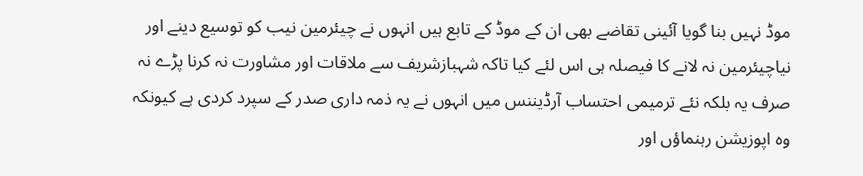موڈ نہیں بنا گویا آئینی تقاضے بھی ان کے موڈ کے تابع ہیں انہوں نے چیئرمین نیب کو توسیع دینے اور نیاچیئرمین نہ لانے کا فیصلہ ہی اس لئے کیا تاکہ شہبازشریف سے ملاقات اور مشاورت نہ کرنا پڑے نہ صرف یہ بلکہ نئے ترمیمی احتساب آرڈیننس میں انہوں نے یہ ذمہ داری صدر کے سپرد کردی ہے کیونکہ وہ اپوزیشن رہنماؤں اور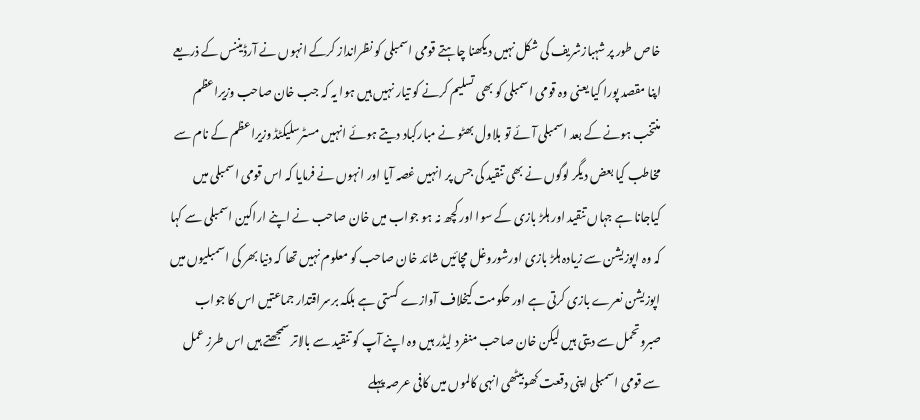خاص طور پر شہبازشریف کی شکل نہیں دیکھنا چاہتے قومی اسمبلی کو نظرانداز کرکے انہوں نے آرڈیننس کے ذریعے اپنا مقصد پورا کیا یعنی وہ قومی اسمبلی کو بھی تسلیم کرنے کو تیار نہیں ہیں ہوا یہ کہ جب خان صاحب وزیراعظم منتخب ہونے کے بعد اسمبلی آئے تو بلاول بھٹو نے مبارکباد دیتے ہوئے انہیں مسٹرسلیکٹڈ وزیراعظم کے نام سے مخاطب کیا بعض دیگر لوگوں نے بھی تنقید کی جس پر انہیں غصہ آیا اور انہوں نے فرمایا کہ اس قومی اسمبلی میں کیاجانا ہے جہاں تنقید اور ہلڑ بازی کے سوا اور کچھ نہ ہو جواب میں خان صاحب نے اپنے اراکین اسمبلی سے کہا کہ وہ اپوزیشن سے زیادہ ہلڑ بازی اورشوروغل مچائیں شائد خان صاحب کو معلوم نہیں تھا کہ دنیا بھر کی اسمبلیوں میں اپوزیشن نعرے بازی کرتی ہے اور حکومت کیخلاف آوازے کستی ہے بلکہ برسراقتدار جماعتیں اس کا جواب صبروتحمل سے دیتی ہیں لیکن خان صاحب منفرد لیڈر ہیں وہ اپنے آپ کو تنقید سے بالاتر سمجھتے ہیں اس طرز عمل سے قومی اسمبلی اپنی دقعت کھوبیٹھی انہی کالموں میں کافی عرصہ پہلے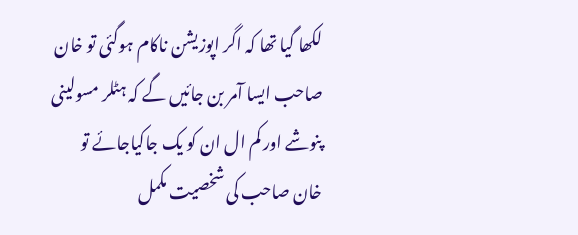لکھا گیا تھا کہ اگر اپوزیشن ناکام ہوگئی تو خان صاحب ایسا آمر بن جائیں گے کہ ہٹلر مسولینی پنوشے اور کم ال ان کو یک جاکیاجائے تو خان صاحب کی شخصیت مکمل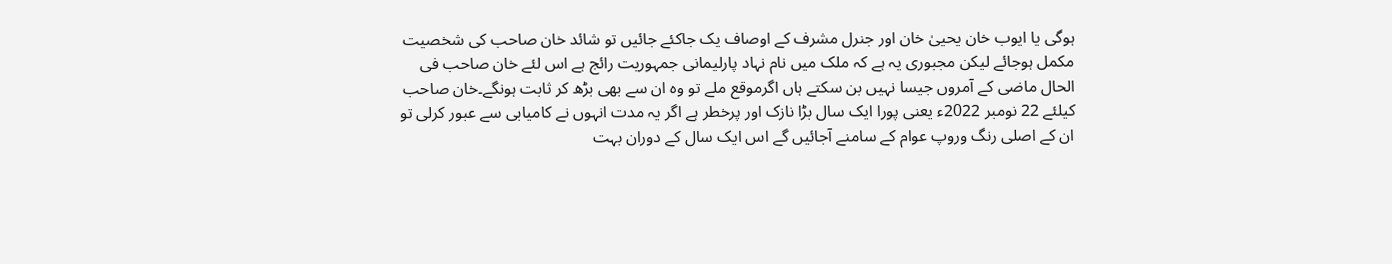ہوگی یا ایوب خان یحییٰ خان اور جنرل مشرف کے اوصاف یک جاکئے جائیں تو شائد خان صاحب کی شخصیت مکمل ہوجائے لیکن مجبوری یہ ہے کہ ملک میں نام نہاد پارلیمانی جمہوریت رائج ہے اس لئے خان صاحب فی الحال ماضی کے آمروں جیسا نہیں بن سکتے ہاں اگرموقع ملے تو وہ ان سے بھی بڑھ کر ثابت ہونگے۔خان صاحب کیلئے 22 نومبر 2022ء یعنی پورا ایک سال بڑا نازک اور پرخطر ہے اگر یہ مدت انہوں نے کامیابی سے عبور کرلی تو ان کے اصلی رنگ وروپ عوام کے سامنے آجائیں گے اس ایک سال کے دوران بہت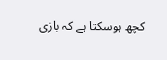کچھ ہوسکتا ہے کہ بازی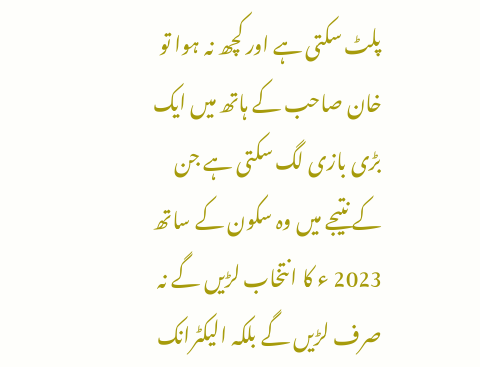پلٹ سکتی ہے اور کچھ نہ ہوا تو خان صاحب کے ہاتھ میں ایک بڑی بازی لگ سکتی ہے جن کے نتیجے میں وہ سکون کے ساتھ 2023 ء کا انتخاب لڑیں گے نہ صرف لڑیں گے بلکہ الیکٹرانک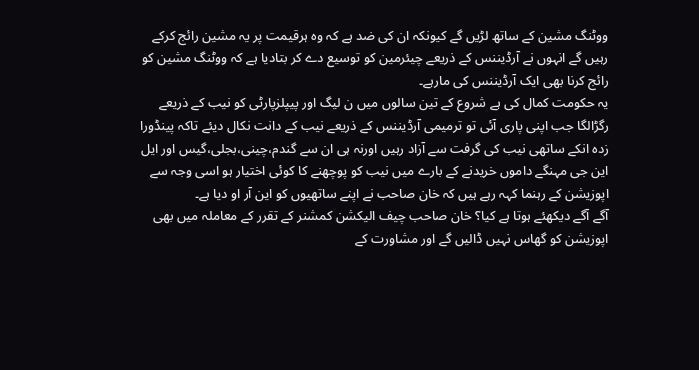ووٹنگ مشین کے ساتھ لڑیں گے کیونکہ ان کی ضد ہے کہ وہ ہرقیمت پر یہ مشین رائج کرکے رہیں گے انہوں نے آرڈیننس کے ذریعے چیئرمین کو توسیع دے کر بتادیا ہے کہ ووٹنگ مشین کو رائج کرنا بھی ایک آرڈیننس کی مارہے۔
یہ حکومت کمال کی ہے شروع کے تین سالوں میں ن لیگ اور پیپلزپارٹی کو نیب کے ذریعے رگڑالگا جب اپنی پاری آئی تو ترمیمی آرڈیننس کے ذریعے نیب کے دانت نکال دیئے تاکہ پینڈورا زدہ انکے ساتھی نیب کی گرفت سے آزاد رہیں اورنہ ہی ان سے گندم،چینی،بجلی،گیس اور ایل این جی مہنگے داموں خریدنے کے بارے میں نیب کو پوچھنے کا کوئی اختیار ہو اسی وجہ سے اپوزیشن کے رہنما کہہ رہے ہیں کہ خان صاحب نے اپنے ساتھیوں کو این آر او دیا ہے۔
آگے آگے دیکھئے ہوتا ہے کیا؟ خان صاحب چیف الیکشن کمشنر کے تقرر کے معاملہ میں بھی اپوزیشن کو گھاس نہیں ڈالیں گے اور مشاورت کے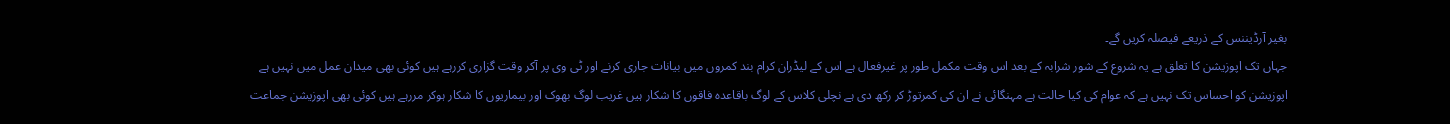بغیر آرڈیننس کے ذریعے فیصلہ کریں گے۔
جہاں تک اپوزیشن کا تعلق ہے یہ شروع کے شور شرابہ کے بعد اس وقت مکمل طور پر غیرفعال ہے اس کے لیڈران کرام بند کمروں میں بیانات جاری کرنے اور ٹی وی پر آکر وقت گزاری کررہے ہیں کوئی بھی میدان عمل میں نہیں ہے اپوزیشن کو احساس تک نہیں ہے کہ عوام کی کیا حالت ہے مہنگائی نے ان کی کمرتوڑ کر رکھ دی ہے نچلی کلاس کے لوگ باقاعدہ فاقوں کا شکار ہیں غریب لوگ بھوک اور بیماریوں کا شکار ہوکر مررہے ہیں کوئی بھی اپوزیشن جماعت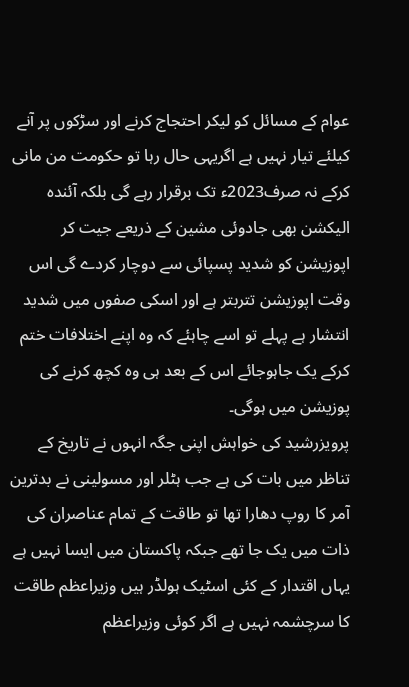عوام کے مسائل کو لیکر احتجاج کرنے اور سڑکوں پر آنے کیلئے تیار نہیں ہے اگریہی حال رہا تو حکومت من مانی کرکے نہ صرف2023ء تک برقرار رہے گی بلکہ آئندہ الیکشن بھی جادوئی مشین کے ذریعے جیت کر اپوزیشن کو شدید پسپائی سے دوچار کردے گی اس وقت اپوزیشن تتربتر ہے اور اسکی صفوں میں شدید انتشار ہے پہلے تو اسے چاہئے کہ وہ اپنے اختلافات ختم کرکے یک جاہوجائے اس کے بعد ہی وہ کچھ کرنے کی پوزیشن میں ہوگی۔
پرویزرشید کی خواہش اپنی جگہ انہوں نے تاریخ کے تناظر میں بات کی ہے جب ہٹلر اور مسولینی نے بدترین آمر کا روپ دھارا تھا تو طاقت کے تمام عناصران کی ذات میں یک جا تھے جبکہ پاکستان میں ایسا نہیں ہے یہاں اقتدار کے کئی اسٹیک ہولڈر ہیں وزیراعظم طاقت کا سرچشمہ نہیں ہے اگر کوئی وزیراعظم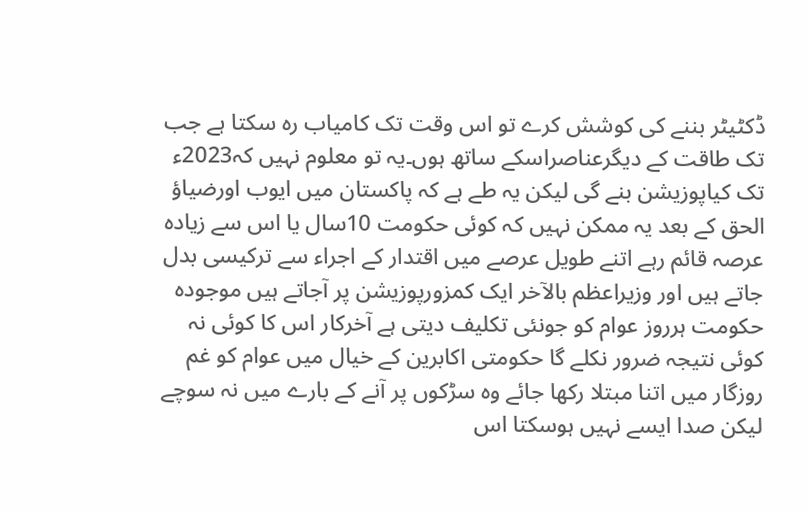ڈکٹیٹر بننے کی کوشش کرے تو اس وقت تک کامیاب رہ سکتا ہے جب تک طاقت کے دیگرعناصراسکے ساتھ ہوں۔یہ تو معلوم نہیں کہ2023ء تک کیاپوزیشن بنے گی لیکن یہ طے ہے کہ پاکستان میں ایوب اورضیاؤ الحق کے بعد یہ ممکن نہیں کہ کوئی حکومت 10سال یا اس سے زیادہ عرصہ قائم رہے اتنے طویل عرصے میں اقتدار کے اجراء سے ترکیسی بدل جاتے ہیں اور وزیراعظم بالآخر ایک کمزورپوزیشن پر آجاتے ہیں موجودہ حکومت ہرروز عوام کو جونئی تکلیف دیتی ہے آخرکار اس کا کوئی نہ کوئی نتیجہ ضرور نکلے گا حکومتی اکابرین کے خیال میں عوام کو غم روزگار میں اتنا مبتلا رکھا جائے وہ سڑکوں پر آنے کے بارے میں نہ سوچے لیکن صدا ایسے نہیں ہوسکتا اس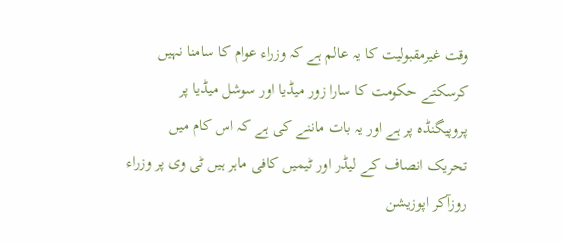وقت غیرمقبولیت کا یہ عالم ہے کہ وزراء عوام کا سامنا نہیں کرسکتے حکومت کا سارا زور میڈیا اور سوشل میڈیا پر پروپیگنڈہ پر ہے اور یہ بات ماننے کی ہے کہ اس کام میں تحریک انصاف کے لیڈر اور ٹیمیں کافی ماہر ہیں ٹی وی پر وزراء روزآکر اپوزیشن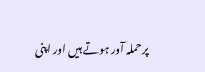پرحملہ آور ہوتے ہیں اور اپنی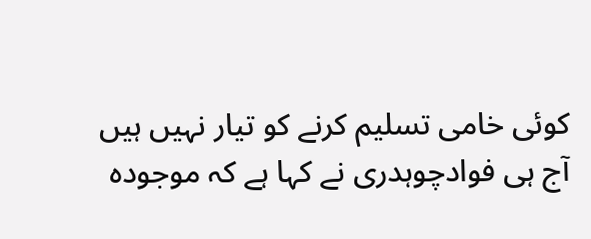کوئی خامی تسلیم کرنے کو تیار نہیں ہیں آج ہی فوادچوہدری نے کہا ہے کہ موجودہ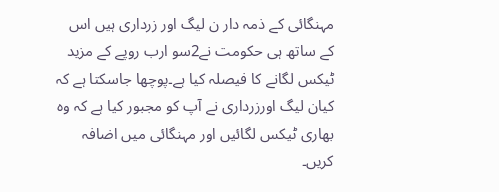مہنگائی کے ذمہ دار ن لیگ اور زرداری ہیں اس کے ساتھ ہی حکومت نے2سو ارب روپے کے مزید ٹیکس لگانے کا فیصلہ کیا ہے۔پوچھا جاسکتا ہے کہ کیان لیگ اورزرداری نے آپ کو مجبور کیا ہے کہ وہ بھاری ٹیکس لگائیں اور مہنگائی میں اضافہ کریں۔